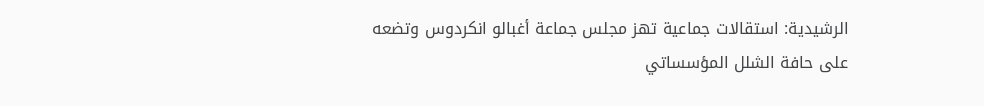الرشيدية: استقالات جماعية تهز مجلس جماعة أغبالو انكردوس وتضعه على حافة الشلل المؤسساتي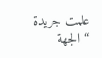علمت جريدة “الجهة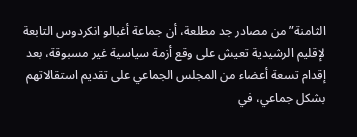الثامنة” من مصادر جد مطلعة، أن جماعة أغبالو انكردوس التابعة لإقليم الرشيدية تعيش على وقع أزمة سياسية غير مسبوقة، بعد إقدام تسعة أعضاء من المجلس الجماعي على تقديم استقالاتهم بشكل جماعي، في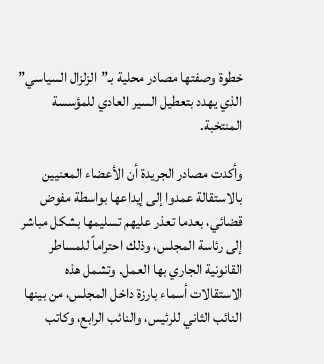خطوة وصفتها مصادر محلية بـ”الزلزال السياسي” الذي يهدد بتعطيل السير العادي للمؤسسة المنتخبة.

وأكدت مصادر الجريدة أن الأعضاء المعنيين بالاستقالة عمدوا إلى إيداعها بواسطة مفوض قضائي، بعدما تعذر عليهم تسليمها بشكل مباشر إلى رئاسة المجلس، وذلك احتراماً للمساطر القانونية الجاري بها العمل. وتشمل هذه الاستقالات أسماء بارزة داخل المجلس، من بينها النائب الثاني للرئيس، والنائب الرابع، وكاتب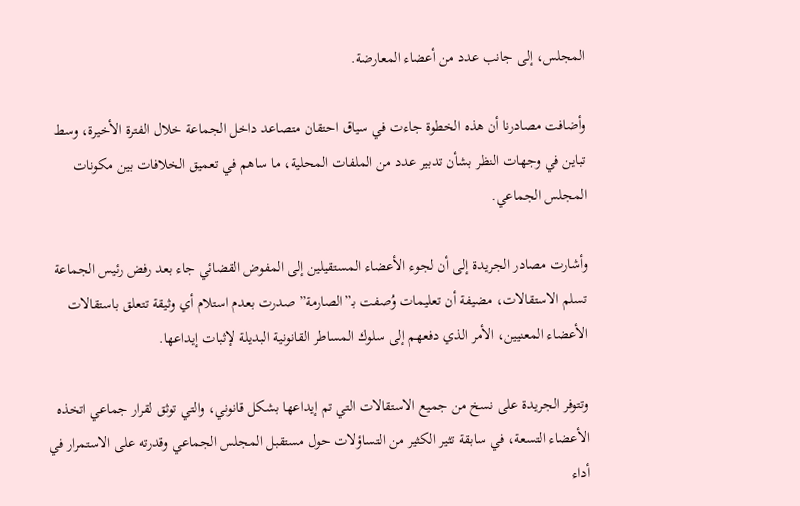المجلس، إلى جانب عدد من أعضاء المعارضة.

وأضافت مصادرنا أن هذه الخطوة جاءت في سياق احتقان متصاعد داخل الجماعة خلال الفترة الأخيرة، وسط تباين في وجهات النظر بشأن تدبير عدد من الملفات المحلية، ما ساهم في تعميق الخلافات بين مكونات المجلس الجماعي.

وأشارت مصادر الجريدة إلى أن لجوء الأعضاء المستقيلين إلى المفوض القضائي جاء بعد رفض رئيس الجماعة تسلم الاستقالات، مضيفة أن تعليمات وُصفت بـ”الصارمة” صدرت بعدم استلام أي وثيقة تتعلق باستقالات الأعضاء المعنيين، الأمر الذي دفعهم إلى سلوك المساطر القانونية البديلة لإثبات إيداعها.

وتتوفر الجريدة على نسخ من جميع الاستقالات التي تم إيداعها بشكل قانوني، والتي توثق لقرار جماعي اتخذه الأعضاء التسعة، في سابقة تثير الكثير من التساؤلات حول مستقبل المجلس الجماعي وقدرته على الاستمرار في أداء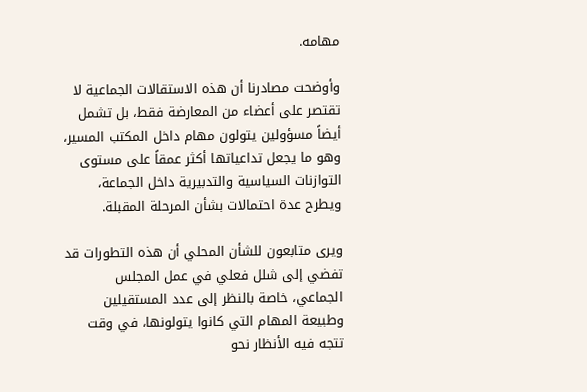مهامه.

وأوضحت مصادرنا أن هذه الاستقالات الجماعية لا تقتصر على أعضاء من المعارضة فقط، بل تشمل أيضاً مسؤولين يتولون مهام داخل المكتب المسير، وهو ما يجعل تداعياتها أكثر عمقاً على مستوى التوازنات السياسية والتدبيرية داخل الجماعة، ويطرح عدة احتمالات بشأن المرحلة المقبلة.

ويرى متابعون للشأن المحلي أن هذه التطورات قد تفضي إلى شلل فعلي في عمل المجلس الجماعي، خاصة بالنظر إلى عدد المستقيلين وطبيعة المهام التي كانوا يتولونها، في وقت تتجه فيه الأنظار نحو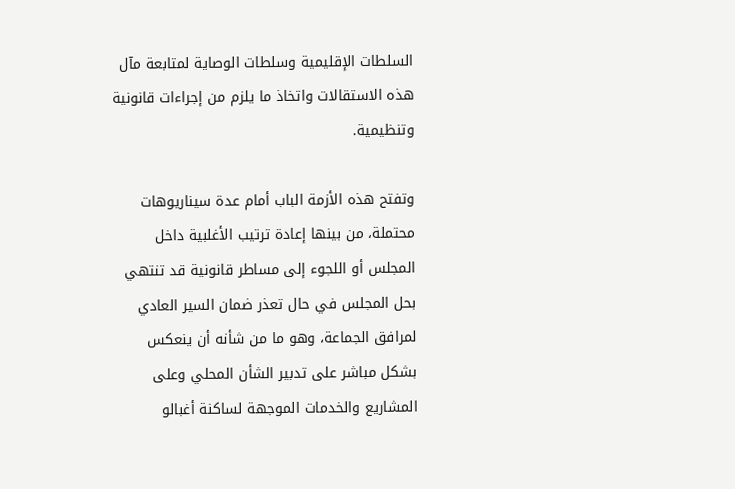السلطات الإقليمية وسلطات الوصاية لمتابعة مآل هذه الاستقالات واتخاذ ما يلزم من إجراءات قانونية وتنظيمية.

وتفتح هذه الأزمة الباب أمام عدة سيناريوهات محتملة، من بينها إعادة ترتيب الأغلبية داخل المجلس أو اللجوء إلى مساطر قانونية قد تنتهي بحل المجلس في حال تعذر ضمان السير العادي لمرافق الجماعة، وهو ما من شأنه أن ينعكس بشكل مباشر على تدبير الشأن المحلي وعلى المشاريع والخدمات الموجهة لساكنة أغبالو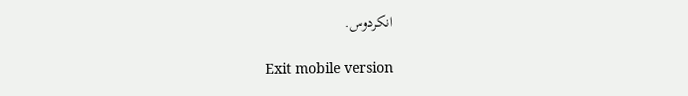انكردوس.

Exit mobile version